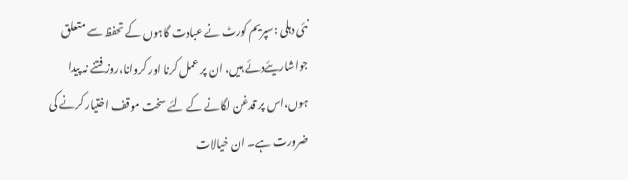نئی دہلی :سپریم کورٹ نے عبادت گاہوں کے تحفظ سے متعلق جواشاریئےدئے ہیں، ان پر عمل کرنا اور کروانا،روز فتنے نہ پیدا ہوں،اس پر قدغن لگانے کے لئے سخت موقف اختیار کرنے کی ضرورت ہے۔ ان خیالات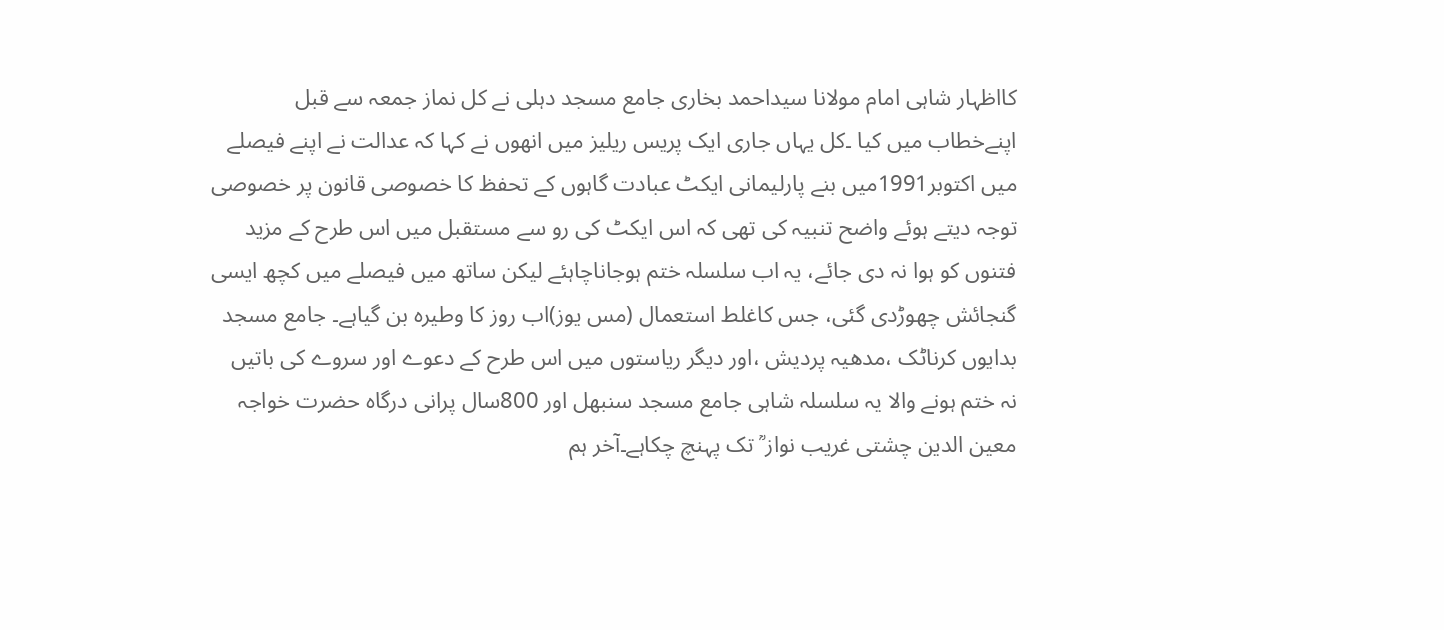کااظہار شاہی امام مولانا سیداحمد بخاری جامع مسجد دہلی نے کل نماز جمعہ سے قبل اپنےخطاب میں کیا ۔کل یہاں جاری ایک پریس ریلیز میں انھوں نے کہا کہ عدالت نے اپنے فیصلے میں اکتوبر1991میں بنے پارلیمانی ایکٹ عبادت گاہوں کے تحفظ کا خصوصی قانون پر خصوصی توجہ دیتے ہوئے واضح تنبیہ کی تھی کہ اس ایکٹ کی رو سے مستقبل میں اس طرح کے مزید فتنوں کو ہوا نہ دی جائے، یہ اب سلسلہ ختم ہوجاناچاہئے لیکن ساتھ میں فیصلے میں کچھ ایسی گنجائش چھوڑدی گئی، جس کاغلط استعمال (مس یوز)اب روز کا وطیرہ بن گیاہے۔ جامع مسجد بدایوں کرناٹک ،مدھیہ پردیش ،اور دیگر ریاستوں میں اس طرح کے دعوے اور سروے کی باتیں نہ ختم ہونے والا یہ سلسلہ شاہی جامع مسجد سنبھل اور 800سال پرانی درگاہ حضرت خواجہ معین الدین چشتی غریب نواز ؒ تک پہنچ چکاہے۔آخر ہم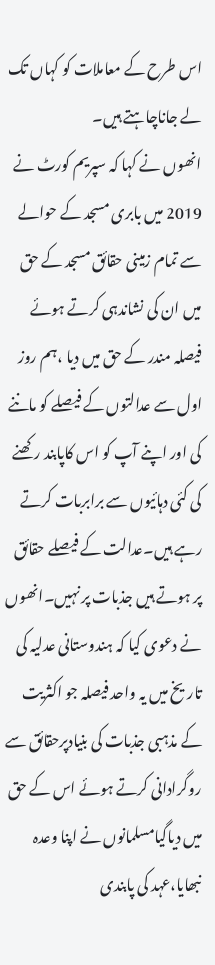اس طرح کے معاملات کو کہاں تک لے جاناچاہتے ہیں۔
انھوں نے کہا کہ سپریم کورٹ نے 2019 میں بابری مسجد کے حوالے سے تمام زمینی حقائق مسجد کے حق میں ان کی نشاندہی کرتے ہوئے فیصلہ مندر کے حق میں دیا ،ہم روز اول سے عدالتوں کے فیصلے کو ماننے کی اور اپنے آپ کو اس کاپابند رکھنے کی کئی دہائیوں سے برابربات کرتے رہے ہیں۔عدالت کے فیصلے حقائق پر ہوتے ہیں جذبات پر نہیں۔انھوں نے دعوی کیا کہ ہندوستانی عدلیہ کی تاریخ میں یہ واحد فیصلہ جو اکثریت کے مذہبی جذبات کی بنیادپرحقائق سے روگرادانی کرتے ہوئے اس کے حق میں دیاگیامسلمانوں نے اپنا وعدہ نبھایا،عہد کی پابندی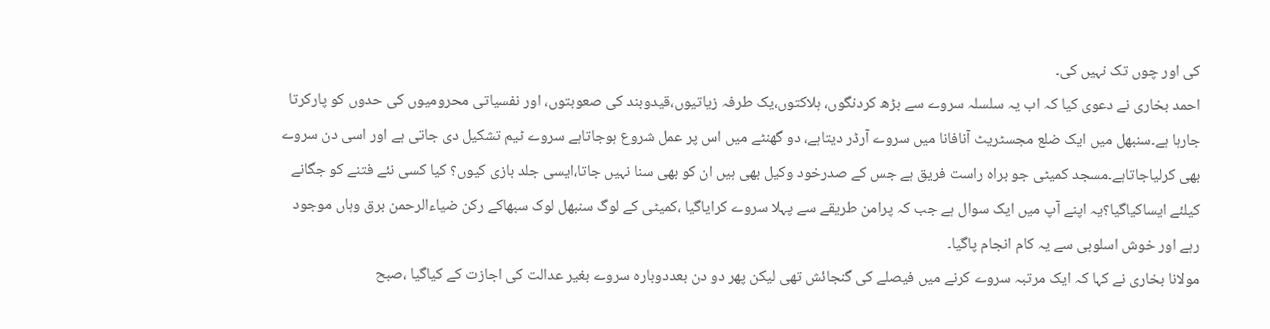کی اور چوں تک نہیں کی۔
احمد بخاری نے دعوی کیا کہ اب یہ سلسلہ سروے سے بڑھ کردنگوں، ہلاکتوں،یک طرفہ زیاتیوں،قیدوبند کی صعوبتوں، اور نفسیاتی محرومیوں کی حدوں کو پارکرتا جارہا ہے۔سنبھل میں ایک ضلع مجسٹریٹ آنافانا میں سروے آرڈر دیتاہے، دو گھنٹے میں اس پر عمل شروع ہوجاتاہے سروے ٹیم تشکیل دی جاتی ہے اور اسی دن سروے بھی کرلیاجاتاہے۔مسجد کمیٹی جو براہ راست فریق ہے جس کے صدرخود وکیل بھی ہیں ان کو بھی سنا نہیں جاتا،ایسی جلد بازی کیوں؟ کیا کسی نئے فتنے کو جگانے کیلئے ایساکیاگیا؟یہ اپنے آپ میں ایک سوال ہے جب کہ پرامن طریقے سے پہلا سروے کرایاگیا ،کمیٹی کے لوگ سنبھل لوک سبھاکے رکن ضیاءالرحمن برق وہاں موجود رہے اور خوش اسلوبی سے یہ کام انجام پاگیا۔
مولانا بخاری نے کہا کہ ایک مرتبہ سروے کرنے میں فیصلے کی گنجائش تھی لیکن پھر دو دن بعددوبارہ سروے بغیر عدالت کی اجازت کے کیاگیا ،صبح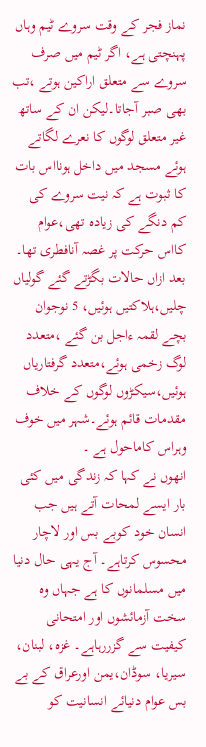نماز فجر کے وقت سروے ٹیم وہاں پہنچتی ہے، اگر ٹیم میں صرف سروے سے متعلق اراکین ہوتے ،تب بھی صبر آجاتا۔لیکن ان کے ساتھ غیر متعلق لوگوں کا نعرے لگاتے ہوئے مسجد میں داخل ہونااس بات کا ثبوت ہے کہ نیت سروے کی کم دنگے کی زیادہ تھی،عوام کااس حرکت پر غصہ آنافطری تھا۔ بعد ازاں حالات بگڑتے گئے گولیاں چلیں،ہلاکتیں ہوئیں، 5 نوجوان بچے لقمہ ءاجل بن گئے ،متعدد لوگ زخمی ہوئے،متعدد گرفتاریاں ہوئیں،سیکڑوں لوگوں کے خلاف مقدمات قائم ہوئے۔شہر میں خوف وہراس کاماحول ہے ۔
انھوں نے کہا کہ زندگی میں کئی بار ایسے لمحات آتے ہیں جب انسان خود کوبے بس اور لاچار محسوس کرتاہے۔ آج یہی حال دنیا میں مسلمانوں کا ہے جہاں وہ سخت آزمائشوں اور امتحانی کیفیت سے گزررہاہے۔ غزہ، لبنان، سیریا، سوڈان،یمن اورعراق کے بے بس عوام دنیائے انسانیت کو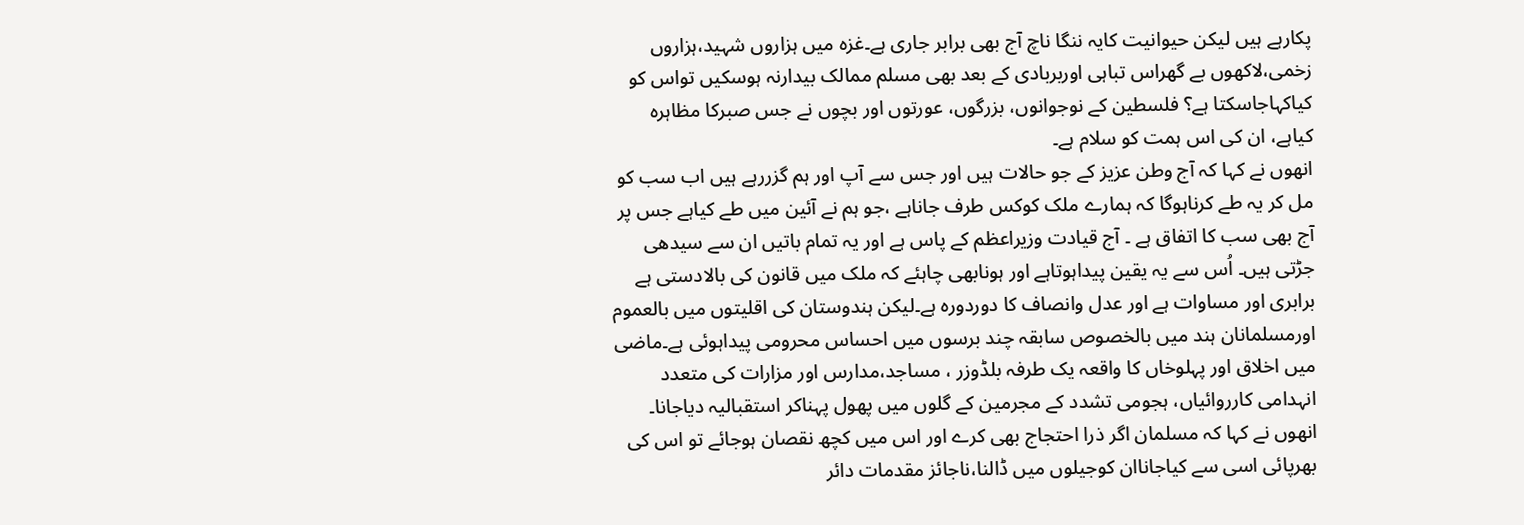پکارہے ہیں لیکن حیوانیت کایہ ننگا ناچ آج بھی برابر جاری ہے۔غزہ میں ہزاروں شہید،ہزاروں زخمی،لاکھوں بے گھراس تباہی اوربربادی کے بعد بھی مسلم ممالک بیدارنہ ہوسکیں تواس کو کیاکہاجاسکتا ہے؟ فلسطین کے نوجوانوں، بزرگوں، عورتوں اور بچوں نے جس صبرکا مظاہرہ کیاہے، ان کی اس ہمت کو سلام ہے۔
انھوں نے کہا کہ آج وطن عزیز کے جو حالات ہیں اور جس سے آپ اور ہم گزررہے ہیں اب سب کو مل کر یہ طے کرناہوگا کہ ہمارے ملک کوکس طرف جاناہے ،جو ہم نے آئین میں طے کیاہے جس پر آج بھی سب کا اتفاق ہے ۔ آج قیادت وزیراعظم کے پاس ہے اور یہ تمام باتیں ان سے سیدھی جڑتی ہیں۔ اُس سے یہ یقین پیداہوتاہے اور ہونابھی چاہئے کہ ملک میں قانون کی بالادستی ہے برابری اور مساوات ہے اور عدل وانصاف کا دوردورہ ہے۔لیکن ہندوستان کی اقلیتوں میں بالعموم اورمسلمانان ہند میں بالخصوص سابقہ چند برسوں میں احساس محرومی پیداہوئی ہے۔ماضی میں اخلاق اور پہلوخاں کا واقعہ یک طرفہ بلڈوزر ، مساجد،مدارس اور مزارات کی متعدد انہدامی کارروائیاں، ہجومی تشدد کے مجرمین کے گلوں میں پھول پہناکر استقبالیہ دیاجانا۔
انھوں نے کہا کہ مسلمان اگر ذرا احتجاج بھی کرے اور اس میں کچھ نقصان ہوجائے تو اس کی بھرپائی اسی سے کیاجاناان کوجیلوں میں ڈالنا،ناجائز مقدمات دائر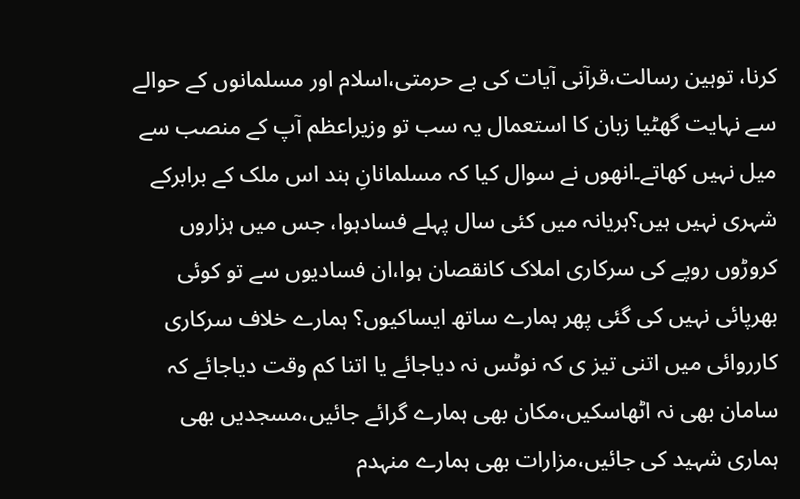کرنا، توہین رسالت،قرآنی آیات کی بے حرمتی،اسلام اور مسلمانوں کے حوالے سے نہایت گھٹیا زبان کا استعمال یہ سب تو وزیراعظم آپ کے منصب سے میل نہیں کھاتے۔انھوں نے سوال کیا کہ مسلمانانِ ہند اس ملک کے برابرکے شہری نہیں ہیں؟ہریانہ میں کئی سال پہلے فسادہوا، جس میں ہزاروں کروڑوں روپے کی سرکاری املاک کانقصان ہوا،ان فسادیوں سے تو کوئی بھرپائی نہیں کی گئی پھر ہمارے ساتھ ایساکیوں؟ ہمارے خلاف سرکاری کارروائی میں اتنی تیز ی کہ نوٹس نہ دیاجائے یا اتنا کم وقت دیاجائے کہ سامان بھی نہ اٹھاسکیں،مکان بھی ہمارے گرائے جائیں،مسجدیں بھی ہماری شہید کی جائیں،مزارات بھی ہمارے منہدم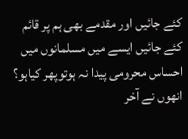کئے جائیں اور مقدمے بھی ہم پر قائم کئے جائیں ایسے میں مسلمانوں میں احساس محرومی پیدا نہ ہوتوپھر کیاہو؟
انھوں نے آخر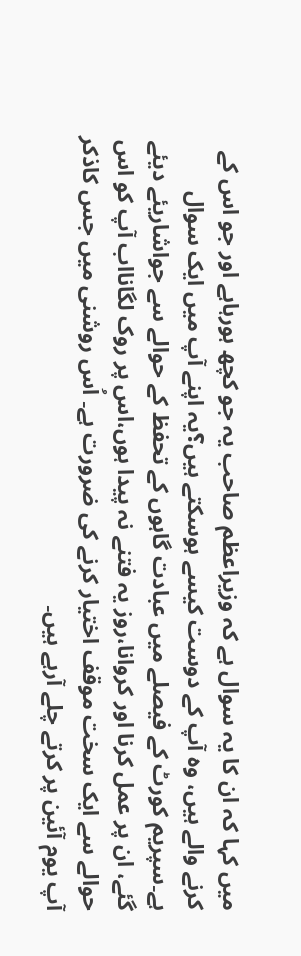میں کہا کہ ان کا یہ سوال ہے کہ وزیراعظم صاحب یہ جو کچھ ہورہاہے اور جو اس کے کرنے والے ہیں، وہ آپ کے دوست کیسے ہوسکتے ہیں؟یہ اپنے آپ میں ایک سوال ہے۔سپریم کورٹ کے فیصلے میں عبادت گاہوں کے تحفظ کے حوالے سے جواشاریئے دیئے گئے، ان پر عمل کرنا اور کروانا،روز یہ فتنے نہ پیدا ہوں،اس پر روک لگانااب آپ کو اس حوالے سے ایک سخت موقف اختیار کرنے کی ضرورت ہے۔ اُس روشنی میں جس کاذکر آپ یوم آئین پر کرتے چلے آرہے ہیں۔